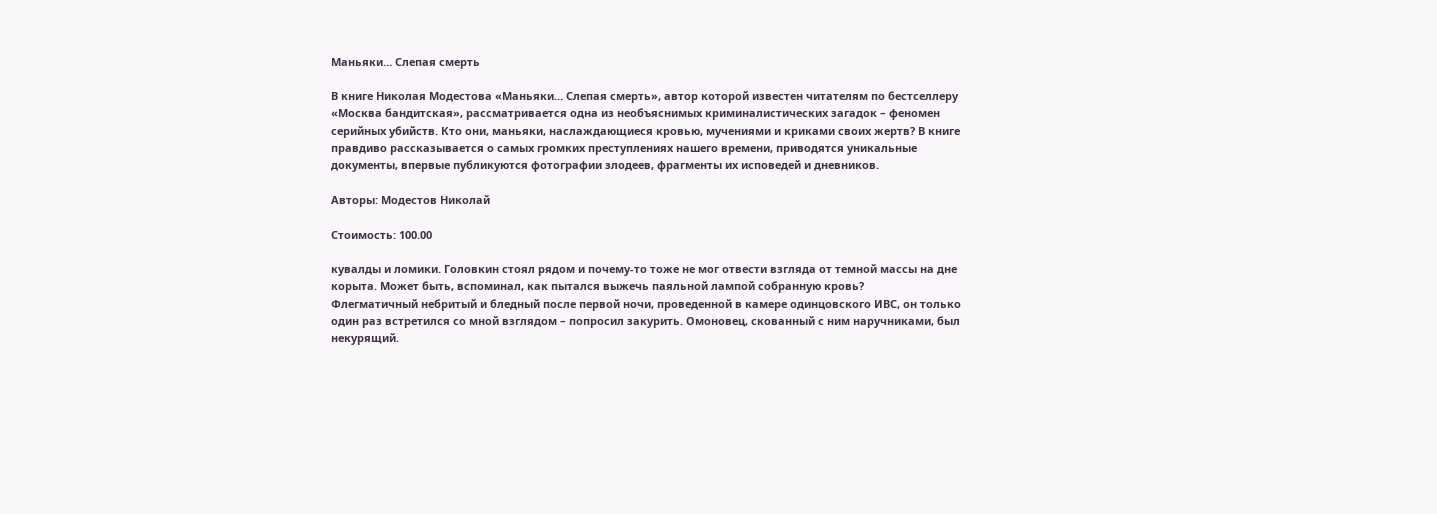Маньяки… Слепая смерть

В книге Николая Модестова «Маньяки… Слепая смерть», автор которой известен читателям по бестселлеру «Москва бандитская», рассматривается одна из необъяснимых криминалистических загадок – феномен серийных убийств. Кто они, маньяки, наслаждающиеся кровью, мучениями и криками своих жертв? В книге правдиво рассказывается о самых громких преступлениях нашего времени, приводятся уникальные документы, впервые публикуются фотографии злодеев, фрагменты их исповедей и дневников.

Авторы: Модестов Николай

Стоимость: 100.00

кувалды и ломики. Головкин стоял рядом и почему-то тоже не мог отвести взгляда от темной массы на дне корыта. Может быть, вспоминал, как пытался выжечь паяльной лампой собранную кровь?
Флегматичный небритый и бледный после первой ночи, проведенной в камере одинцовского ИВС, он только один раз встретился со мной взглядом – попросил закурить. Омоновец, скованный с ним наручниками, был некурящий.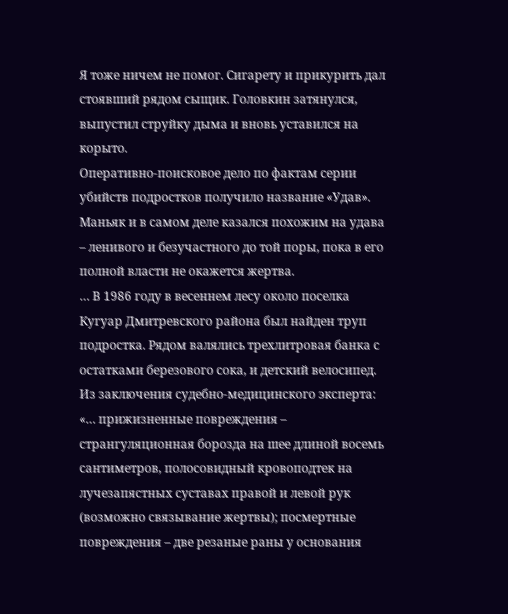Я тоже ничем не помог. Сигарету и прикурить дал стоявший рядом сыщик. Головкин затянулся, выпустил струйку дыма и вновь уставился на корыто.
Оперативно-поисковое дело по фактам серии убийств подростков получило название «Удав». Маньяк и в самом деле казался похожим на удава – ленивого и безучастного до той поры, пока в его полной власти не окажется жертва.
… В 1986 году в весеннем лесу около поселка Кугуар Дмитревского района был найден труп подростка. Рядом валялись трехлитровая банка с остатками березового сока, и детский велосипед.
Из заключения судебно-медицинского эксперта: «… прижизненные повреждения – странгуляционная борозда на шее длиной восемь сантиметров, полосовидный кровоподтек на лучезапястных суставах правой и левой рук (возможно связывание жертвы); посмертные повреждения – две резаные раны у основания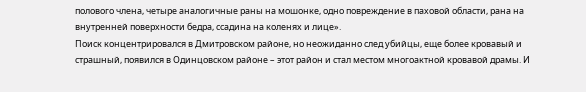полового члена, четыре аналогичные раны на мошонке, одно повреждение в паховой области, рана на внутренней поверхности бедра, ссадина на коленях и лице».
Поиск концентрировался в Дмитровском районе, но неожиданно след убийцы, еще более кровавый и страшный, появился в Одинцовском районе – этот район и стал местом многоактной кровавой драмы. И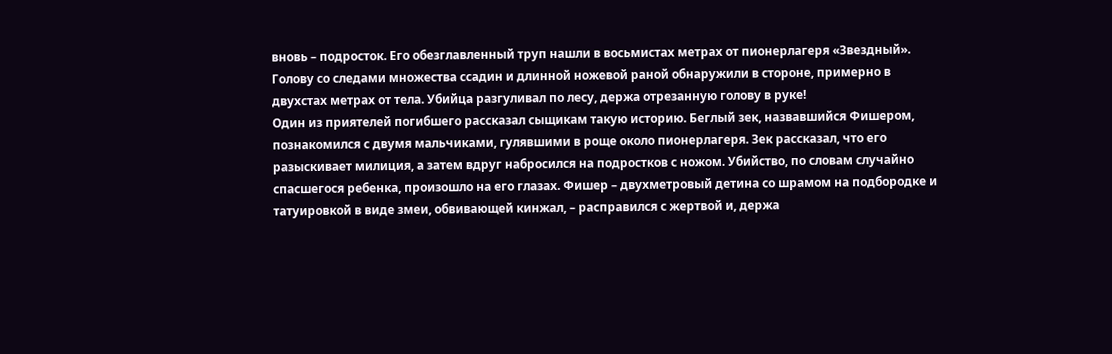вновь – подросток. Его обезглавленный труп нашли в восьмистах метрах от пионерлагеря «Звездный». Голову со следами множества ссадин и длинной ножевой раной обнаружили в стороне, примерно в двухстах метрах от тела. Убийца разгуливал по лесу, держа отрезанную голову в руке!
Один из приятелей погибшего рассказал сыщикам такую историю. Беглый зек, назвавшийся Фишером, познакомился с двумя мальчиками, гулявшими в роще около пионерлагеря. Зек рассказал, что его разыскивает милиция, а затем вдруг набросился на подростков с ножом. Убийство, по словам случайно спасшегося ребенка, произошло на его глазах. Фишер – двухметровый детина со шрамом на подбородке и татуировкой в виде змеи, обвивающей кинжал, – расправился с жертвой и, держа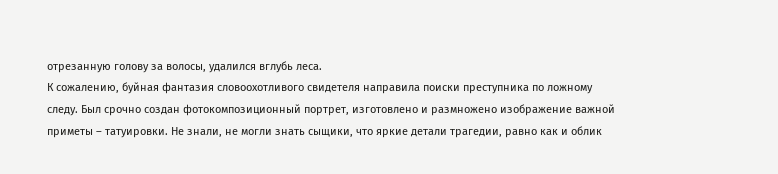отрезанную голову за волосы, удалился вглубь леса.
К сожалению, буйная фантазия словоохотливого свидетеля направила поиски преступника по ложному следу. Был срочно создан фотокомпозиционный портрет, изготовлено и размножено изображение важной приметы – татуировки. Не знали, не могли знать сыщики, что яркие детали трагедии, равно как и облик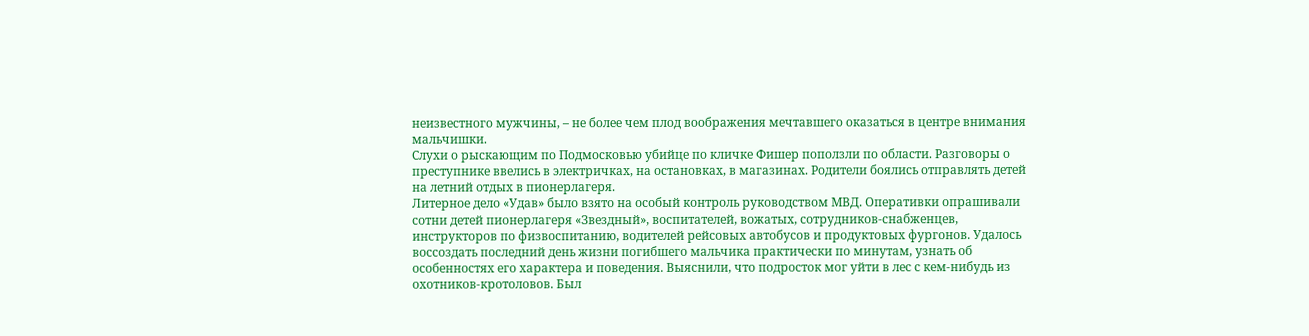неизвестного мужчины, – не более чем плод воображения мечтавшего оказаться в центре внимания мальчишки.
Слухи о рыскающим по Подмосковью убийце по кличке Фишер поползли по области. Разговоры о преступнике ввелись в электричках, на остановках, в магазинах. Родители боялись отправлять детей на летний отдых в пионерлагеря.
Литерное дело «Удав» было взято на особый контроль руководством МВД. Оперативки опрашивали сотни детей пионерлагеря «Звездный», воспитателей, вожатых, сотрудников-снабженцев, инструкторов по физвоспитанию, водителей рейсовых автобусов и продуктовых фургонов. Удалось воссоздать последний день жизни погибшего мальчика практически по минутам, узнать об особенностях его характера и поведения. Выяснили, что подросток мог уйти в лес с кем-нибудь из охотников-кротоловов. Был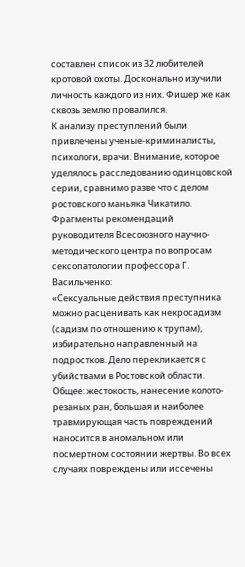составлен список из 32 любителей кротовой охоты. Досконально изучили личность каждого из них. Фишер же как сквозь землю провалился.
К анализу преступлений были привлечены ученые-криминалисты, психологи, врачи. Внимание, которое уделялось расследованию одинцовской серии, сравнимо разве что с делом ростовского маньяка Чикатило.
Фрагменты рекомендаций руководителя Всесоюзного научно-методического центра по вопросам сексопатологии профессора Г. Васильченко:
«Сексуальные действия преступника можно расценивать как некросадизм (садизм по отношению к трупам), избирательно направленный на подростков. Дело перекликается с убийствами в Ростовской области. Общее: жестокость, нанесение колото-резаных ран, большая и наиболее травмирующая часть повреждений наносится в аномальном или посмертном состоянии жертвы. Во всех случаях повреждены или иссечены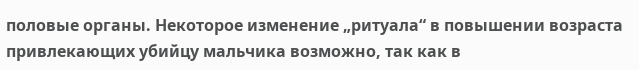половые органы. Некоторое изменение „ритуала“ в повышении возраста привлекающих убийцу мальчика возможно, так как в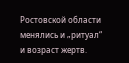Ростовской области менялись и „ритуал“ и возраст жертв.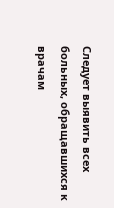Следует выявить всех больных, обращавшихся к врачам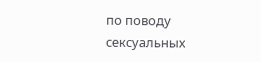по поводу сексуальных